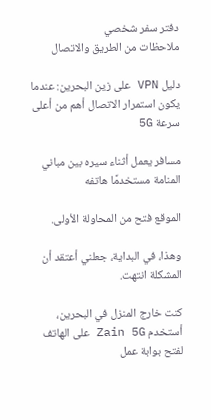دفتر سفر شخصي
ملاحظات من الطريق والاتصال

دليل VPN على زين البحرين: عندما يكون استمرار الاتصال أهم من أعلى سرعة 5G

مسافر يعمل أثناء سيره بين مباني المنامة مستخدمًا هاتفه

الموقع فتح من المحاولة الأولى.

وهذا، في البداية، جعلني أعتقد أن المشكلة انتهت.

كنت خارج المنزل في البحرين، أستخدم Zain 5G على الهاتف لفتح بوابة عمل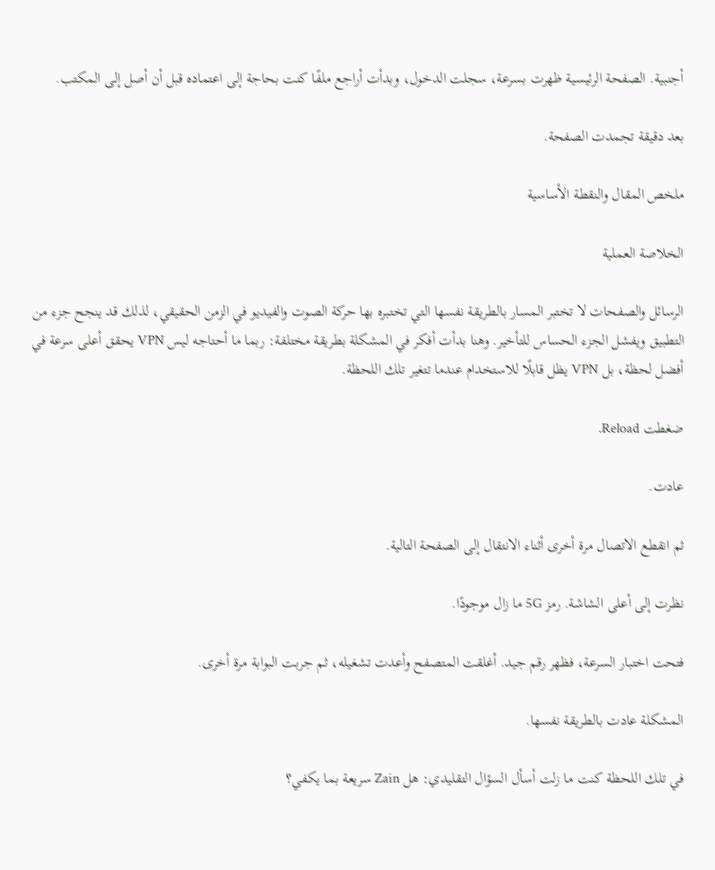أجنبية. الصفحة الرئيسية ظهرت بسرعة، سجلت الدخول، وبدأت أراجع ملفًا كنت بحاجة إلى اعتماده قبل أن أصل إلى المكتب.

بعد دقيقة تجمدت الصفحة.

ملخص المقال والنقطة الأساسية

الخلاصة العملية

الرسائل والصفحات لا تختبر المسار بالطريقة نفسها التي تختبره بها حركة الصوت والفيديو في الزمن الحقيقي، لذلك قد ينجح جزء من التطبيق ويفشل الجزء الحساس للتأخير. وهنا بدأت أفكر في المشكلة بطريقة مختلفة: ربما ما أحتاجه ليس VPN يحقق أعلى سرعة في أفضل لحظة، بل VPN يظل قابلًا للاستخدام عندما تتغير تلك اللحظة.

ضغطت Reload.

عادت.

ثم انقطع الاتصال مرة أخرى أثناء الانتقال إلى الصفحة التالية.

نظرت إلى أعلى الشاشة. رمز 5G ما زال موجودًا.

فتحت اختبار السرعة، فظهر رقم جيد. أغلقت المتصفح وأعدت تشغيله، ثم جربت البوابة مرة أخرى.

المشكلة عادت بالطريقة نفسها.

في تلك اللحظة كنت ما زلت أسأل السؤال التقليدي: هل Zain سريعة بما يكفي؟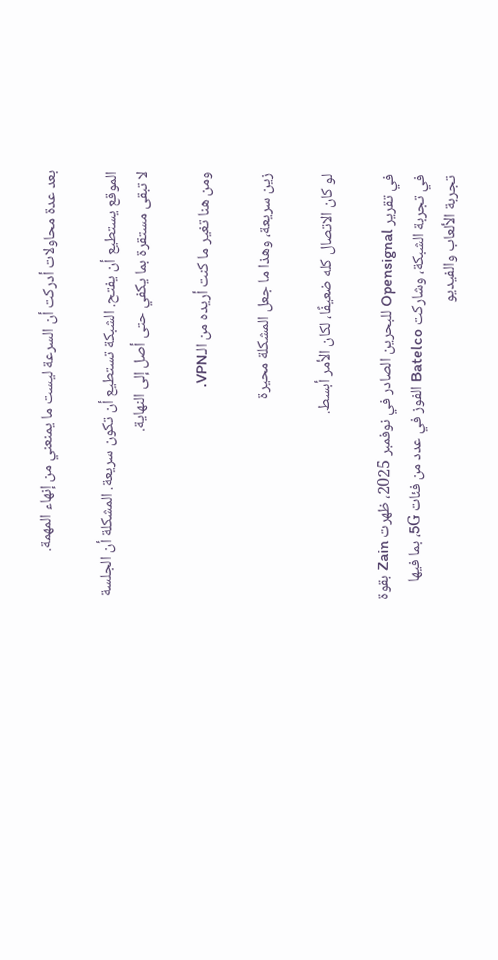بعد عدة محاولات أدركت أن السرعة ليست ما يمنعني من إنهاء المهمة.

الموقع يستطيع أن يفتح. الشبكة تستطيع أن تكون سريعة. المشكلة أن الجلسة لا تبقى مستقرة بما يكفي حتى أصل إلى النهاية.

ومن هنا تغير ما كنت أريده من الـVPN.

زين سريعة، وهذا ما جعل المشكلة محيرة

لو كان الاتصال كله ضعيفًا، لكان الأمر أبسط.

في تقرير Opensignal للبحرين الصادر في نوفمبر 2025، ظهرت Zain بقوة في تجربة الشبكة، وشاركت Batelco الفوز في عدد من فئات 5G، بما فيها تجربة الألعاب والفيديو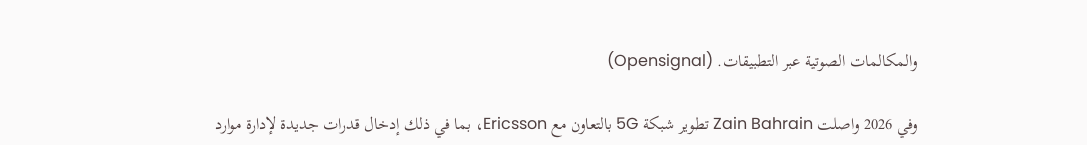والمكالمات الصوتية عبر التطبيقات. (Opensignal)

وفي 2026 واصلت Zain Bahrain تطوير شبكة 5G بالتعاون مع Ericsson، بما في ذلك إدخال قدرات جديدة لإدارة موارد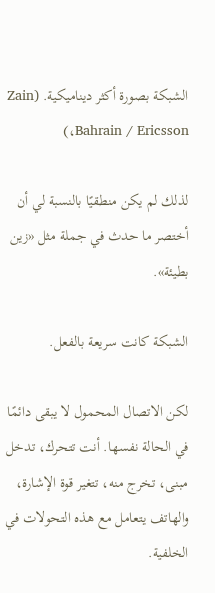الشبكة بصورة أكثر ديناميكية. (Zain Bahrain / Ericsson،)

لذلك لم يكن منطقيًا بالنسبة لي أن أختصر ما حدث في جملة مثل «زين بطيئة».

الشبكة كانت سريعة بالفعل.

لكن الاتصال المحمول لا يبقى دائمًا في الحالة نفسها. أنت تتحرك، تدخل مبنى، تخرج منه، تتغير قوة الإشارة، والهاتف يتعامل مع هذه التحولات في الخلفية.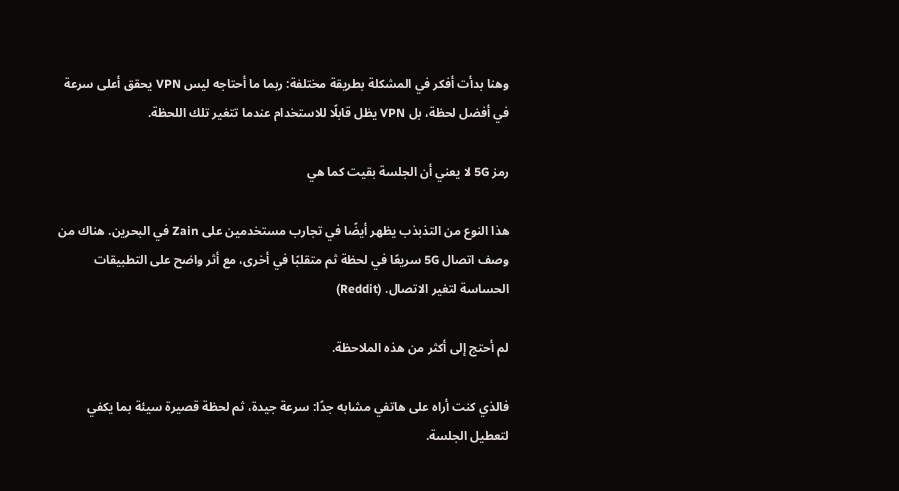وهنا بدأت أفكر في المشكلة بطريقة مختلفة: ربما ما أحتاجه ليس VPN يحقق أعلى سرعة في أفضل لحظة، بل VPN يظل قابلًا للاستخدام عندما تتغير تلك اللحظة.

رمز 5G لا يعني أن الجلسة بقيت كما هي

هذا النوع من التذبذب يظهر أيضًا في تجارب مستخدمين على Zain في البحرين. هناك من وصف اتصال 5G سريعًا في لحظة ثم متقلبًا في أخرى، مع أثر واضح على التطبيقات الحساسة لتغير الاتصال. (Reddit)

لم أحتج إلى أكثر من هذه الملاحظة.

فالذي كنت أراه على هاتفي مشابه جدًا: سرعة جيدة، ثم لحظة قصيرة سيئة بما يكفي لتعطيل الجلسة.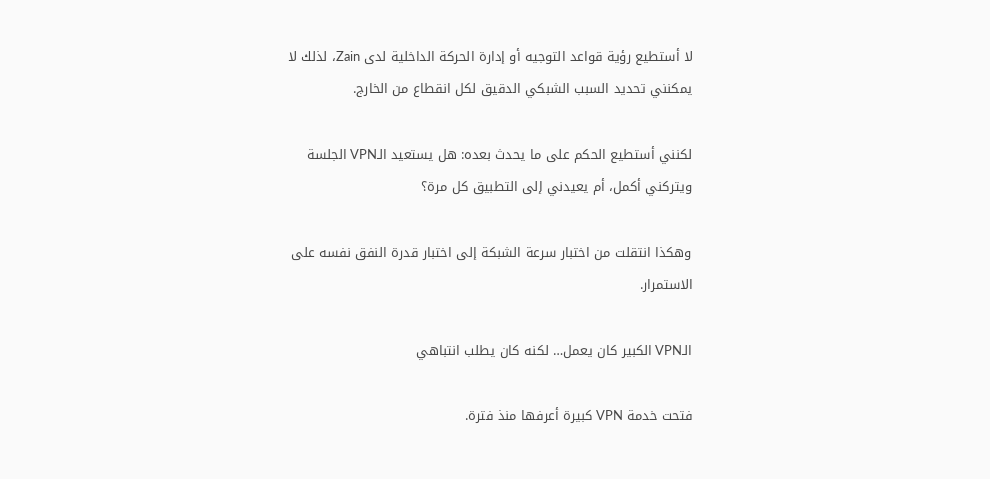لا أستطيع رؤية قواعد التوجيه أو إدارة الحركة الداخلية لدى Zain، لذلك لا يمكنني تحديد السبب الشبكي الدقيق لكل انقطاع من الخارج.

لكنني أستطيع الحكم على ما يحدث بعده: هل يستعيد الـVPN الجلسة ويتركني أكمل، أم يعيدني إلى التطبيق كل مرة؟

وهكذا انتقلت من اختبار سرعة الشبكة إلى اختبار قدرة النفق نفسه على الاستمرار.

الـVPN الكبير كان يعمل… لكنه كان يطلب انتباهي

فتحت خدمة VPN كبيرة أعرفها منذ فترة.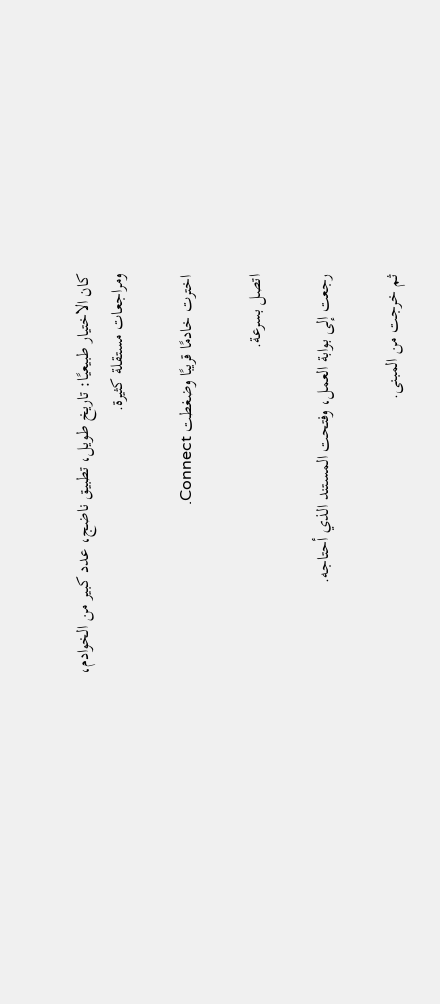كان الاختيار طبيعيًا: تاريخ طويل، تطبيق ناضج، عدد كبير من الخوادم، ومراجعات مستقلة كثيرة.

اخترت خادمًا قريبًا وضغطت Connect.

اتصل بسرعة.

رجعت إلى بوابة العمل، وفتحت المستند الذي أحتاجه.

ثم خرجت من المبنى.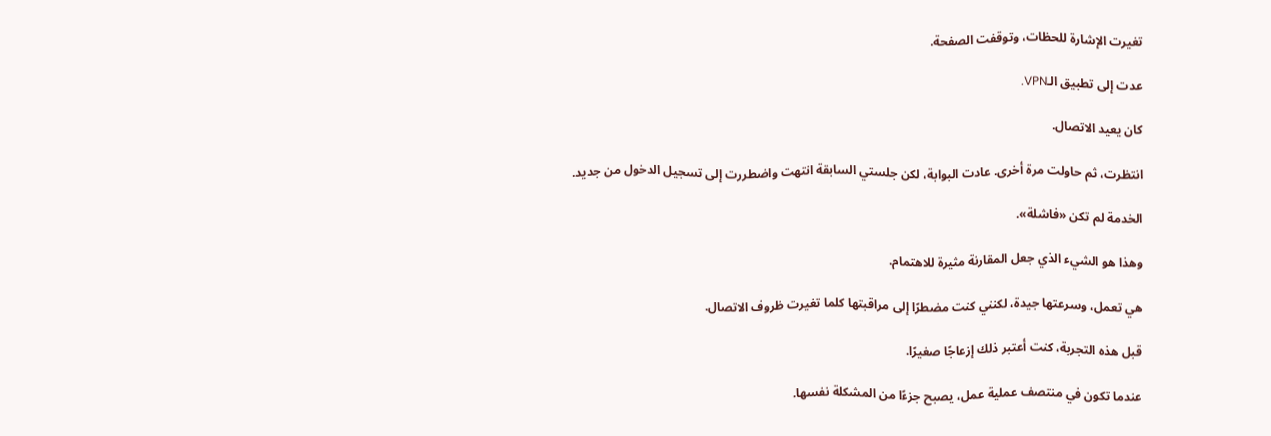تغيرت الإشارة للحظات، وتوقفت الصفحة.

عدت إلى تطبيق الـVPN.

كان يعيد الاتصال.

انتظرت، ثم حاولت مرة أخرى. عادت البوابة، لكن جلستي السابقة انتهت واضطررت إلى تسجيل الدخول من جديد.

الخدمة لم تكن «فاشلة».

وهذا هو الشيء الذي جعل المقارنة مثيرة للاهتمام.

هي تعمل، وسرعتها جيدة، لكنني كنت مضطرًا إلى مراقبتها كلما تغيرت ظروف الاتصال.

قبل هذه التجربة، كنت أعتبر ذلك إزعاجًا صغيرًا.

عندما تكون في منتصف عملية عمل، يصبح جزءًا من المشكلة نفسها.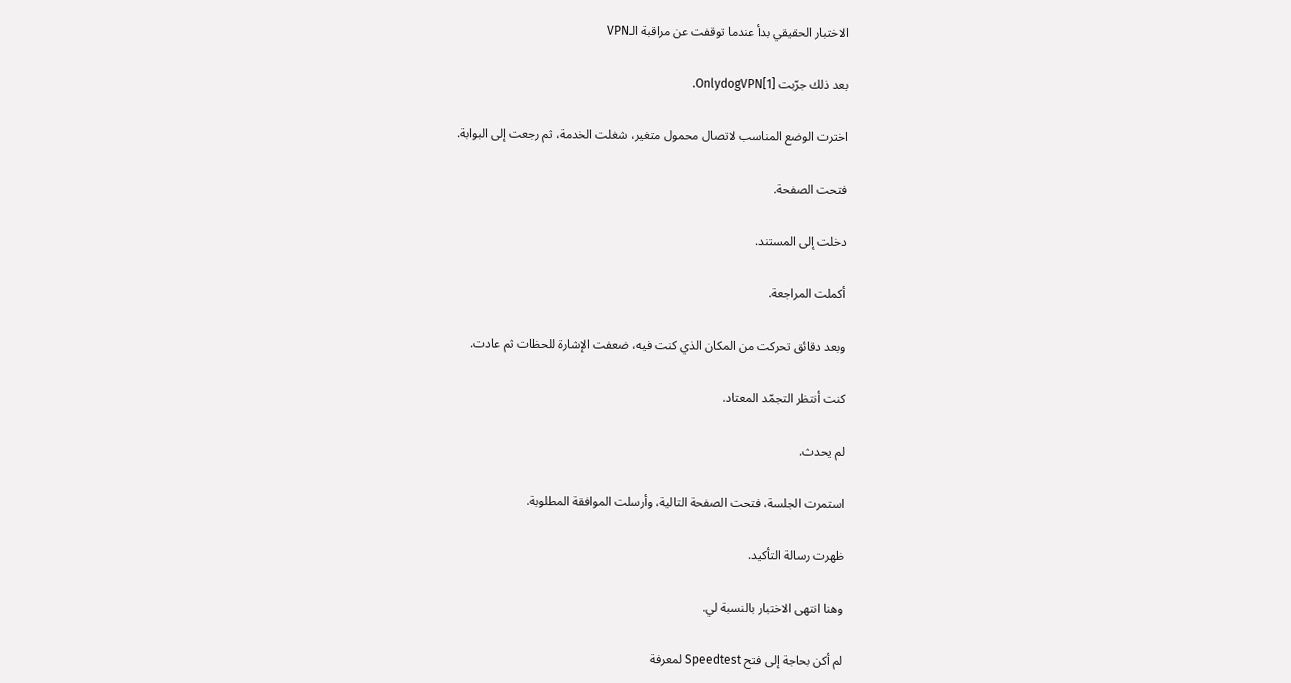الاختبار الحقيقي بدأ عندما توقفت عن مراقبة الـVPN

بعد ذلك جرّبت OnlydogVPN[1].

اخترت الوضع المناسب لاتصال محمول متغير، شغلت الخدمة، ثم رجعت إلى البوابة.

فتحت الصفحة.

دخلت إلى المستند.

أكملت المراجعة.

وبعد دقائق تحركت من المكان الذي كنت فيه، ضعفت الإشارة للحظات ثم عادت.

كنت أنتظر التجمّد المعتاد.

لم يحدث.

استمرت الجلسة، فتحت الصفحة التالية، وأرسلت الموافقة المطلوبة.

ظهرت رسالة التأكيد.

وهنا انتهى الاختبار بالنسبة لي.

لم أكن بحاجة إلى فتح Speedtest لمعرفة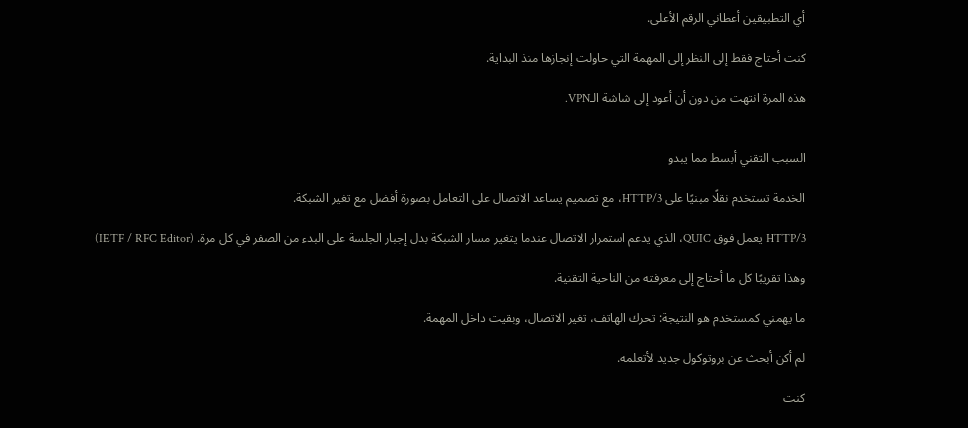أي التطبيقين أعطاني الرقم الأعلى.

كنت أحتاج فقط إلى النظر إلى المهمة التي حاولت إنجازها منذ البداية.

هذه المرة انتهت من دون أن أعود إلى شاشة الـVPN.


السبب التقني أبسط مما يبدو

الخدمة تستخدم نقلًا مبنيًا على HTTP/3، مع تصميم يساعد الاتصال على التعامل بصورة أفضل مع تغير الشبكة.

HTTP/3 يعمل فوق QUIC، الذي يدعم استمرار الاتصال عندما يتغير مسار الشبكة بدل إجبار الجلسة على البدء من الصفر في كل مرة. (IETF / RFC Editor)

وهذا تقريبًا كل ما أحتاج إلى معرفته من الناحية التقنية.

ما يهمني كمستخدم هو النتيجة: تحرك الهاتف، تغير الاتصال، وبقيت داخل المهمة.

لم أكن أبحث عن بروتوكول جديد لأتعلمه.

كنت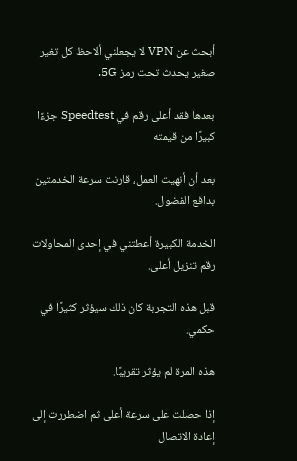أبحث عن VPN لا يجعلني ألاحظ كل تغير صغير يحدث تحت رمز 5G.

بعدها فقد أعلى رقم في Speedtest جزءًا كبيرًا من قيمته

بعد أن أنهيت العمل، قارنت سرعة الخدمتين بدافع الفضول.

الخدمة الكبيرة أعطتني في إحدى المحاولات رقم تنزيل أعلى.

قبل هذه التجربة كان ذلك سيؤثر كثيرًا في حكمي.

هذه المرة لم يؤثر تقريبًا.

إذا حصلت على سرعة أعلى ثم اضطررت إلى إعادة الاتصال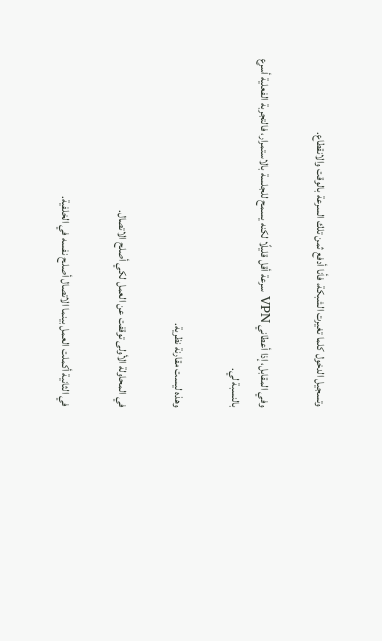وتسجيل الدخول كلما تغيرت الشبكة، فأنا أدفع ثمن تلك السرعة بالوقت والانقطاع.

وفي المقابل، إذا أعطاني VPN سرعة أقل قليلًا لكنه يسمح للجلسة بالاستمرار، فالتجربة الفعلية أسرع بالنسبة لي.

وهذه ليست مقارنة نظرية.

في المحاولة الأولى توقفت عن العمل لكي أصلح الاتصال.

في الثانية أكملت العمل بينما الاتصال أصلح نفسه في الخلفية.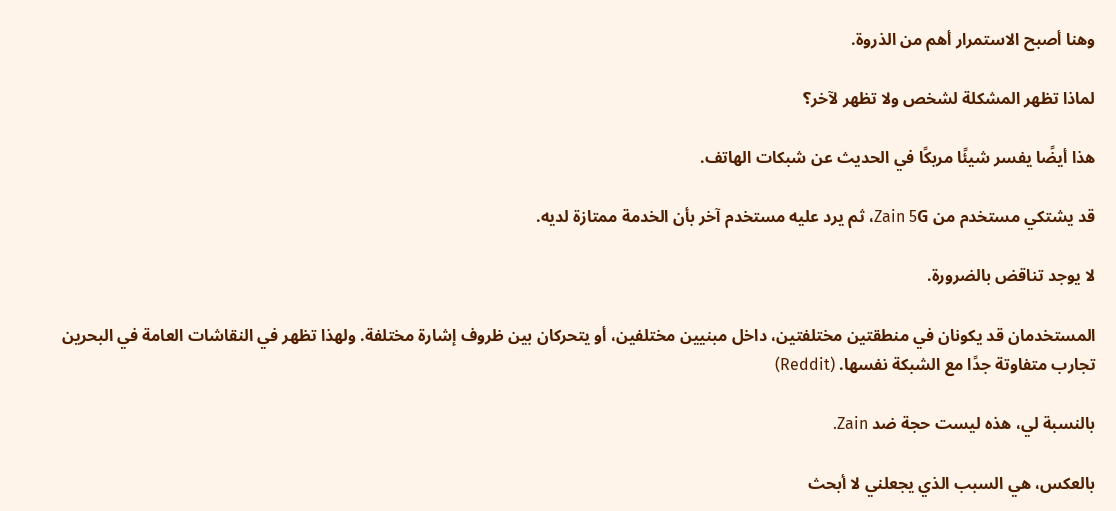وهنا أصبح الاستمرار أهم من الذروة.

لماذا تظهر المشكلة لشخص ولا تظهر لآخر؟

هذا أيضًا يفسر شيئًا مربكًا في الحديث عن شبكات الهاتف.

قد يشتكي مستخدم من Zain 5G، ثم يرد عليه مستخدم آخر بأن الخدمة ممتازة لديه.

لا يوجد تناقض بالضرورة.

المستخدمان قد يكونان في منطقتين مختلفتين، داخل مبنيين مختلفين، أو يتحركان بين ظروف إشارة مختلفة. ولهذا تظهر في النقاشات العامة في البحرين تجارب متفاوتة جدًا مع الشبكة نفسها. (Reddit)

بالنسبة لي، هذه ليست حجة ضد Zain.

بالعكس، هي السبب الذي يجعلني لا أبحث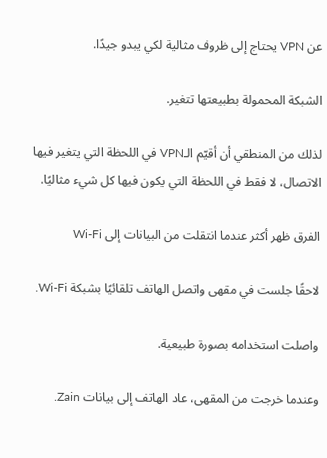عن VPN يحتاج إلى ظروف مثالية لكي يبدو جيدًا.

الشبكة المحمولة بطبيعتها تتغير.

لذلك من المنطقي أن أقيّم الـVPN في اللحظة التي يتغير فيها الاتصال، لا فقط في اللحظة التي يكون فيها كل شيء مثاليًا.

الفرق ظهر أكثر عندما انتقلت من البيانات إلى Wi-Fi

لاحقًا جلست في مقهى واتصل الهاتف تلقائيًا بشبكة Wi-Fi.

واصلت استخدامه بصورة طبيعية.

وعندما خرجت من المقهى، عاد الهاتف إلى بيانات Zain.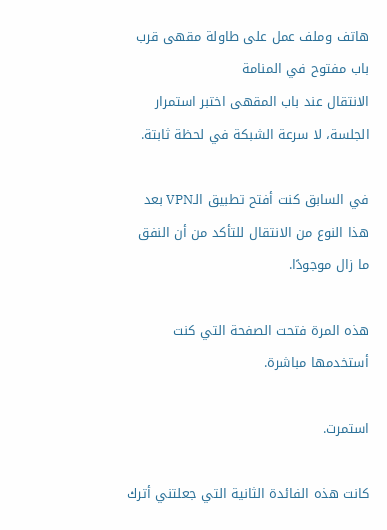هاتف وملف عمل على طاولة مقهى قرب باب مفتوح في المنامة
الانتقال عند باب المقهى اختبر استمرار الجلسة، لا سرعة الشبكة في لحظة ثابتة.

في السابق كنت أفتح تطبيق الـVPN بعد هذا النوع من الانتقال للتأكد من أن النفق ما زال موجودًا.

هذه المرة فتحت الصفحة التي كنت أستخدمها مباشرة.

استمرت.

كانت هذه الفائدة الثانية التي جعلتني أترك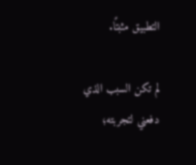التطبيق مثبتًا.

لم تكن السبب الذي دفعني لتجربته؛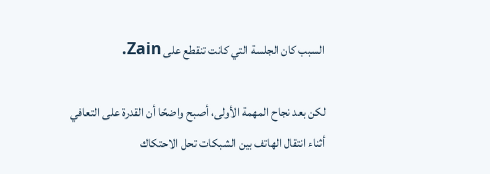السبب كان الجلسة التي كانت تنقطع على Zain.

لكن بعد نجاح المهمة الأولى، أصبح واضحًا أن القدرة على التعافي أثناء انتقال الهاتف بين الشبكات تحل الاحتكاك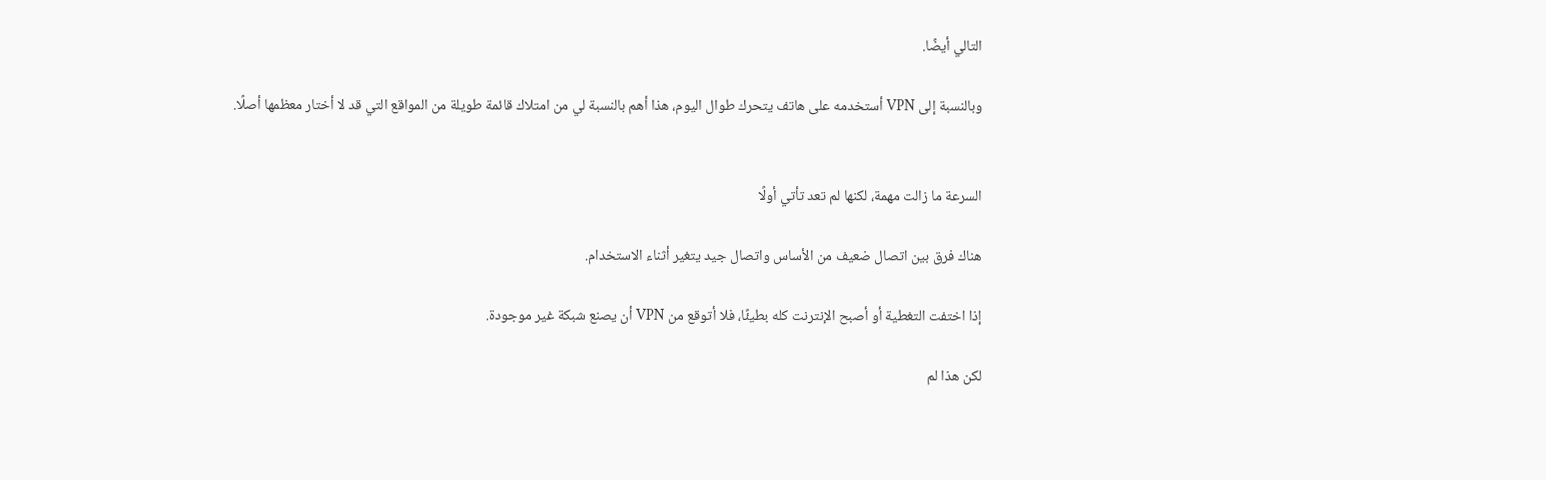التالي أيضًا.

وبالنسبة إلى VPN أستخدمه على هاتف يتحرك طوال اليوم، هذا أهم بالنسبة لي من امتلاك قائمة طويلة من المواقع التي قد لا أختار معظمها أصلًا.


السرعة ما زالت مهمة، لكنها لم تعد تأتي أولًا

هناك فرق بين اتصال ضعيف من الأساس واتصال جيد يتغير أثناء الاستخدام.

إذا اختفت التغطية أو أصبح الإنترنت كله بطيئًا، فلا أتوقع من VPN أن يصنع شبكة غير موجودة.

لكن هذا لم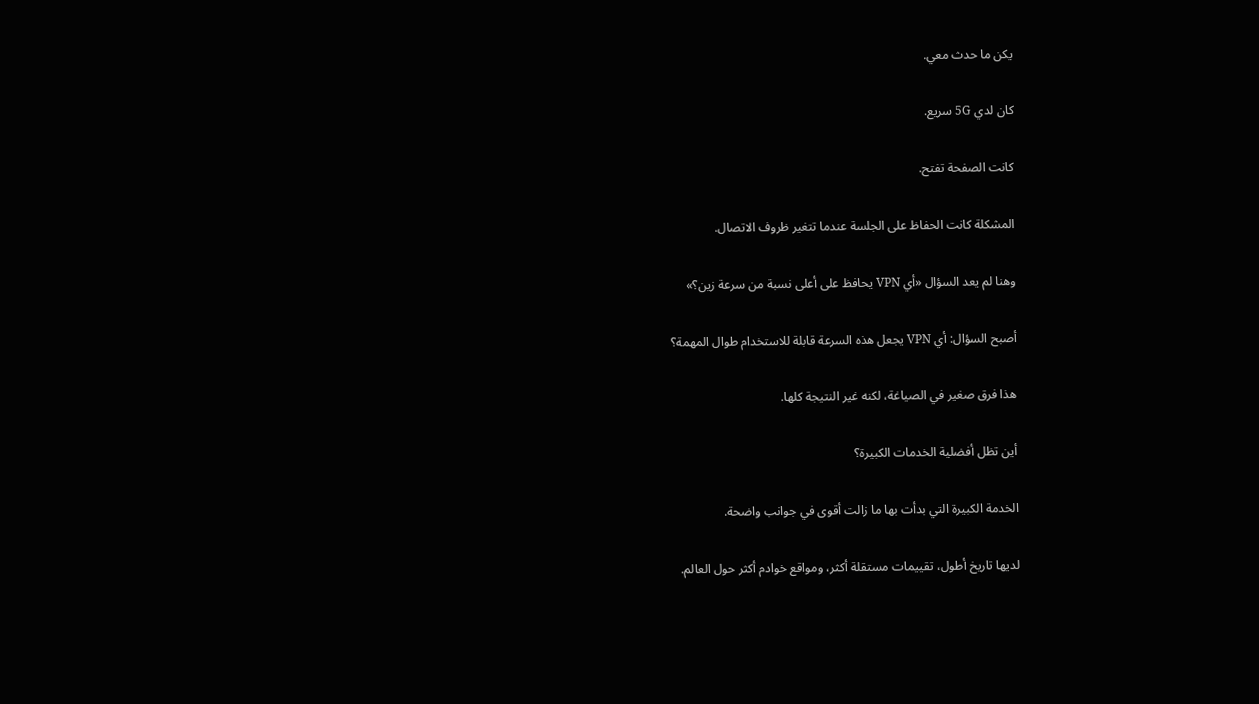يكن ما حدث معي.

كان لدي 5G سريع.

كانت الصفحة تفتح.

المشكلة كانت الحفاظ على الجلسة عندما تتغير ظروف الاتصال.

وهنا لم يعد السؤال «أي VPN يحافظ على أعلى نسبة من سرعة زين؟»

أصبح السؤال: أي VPN يجعل هذه السرعة قابلة للاستخدام طوال المهمة؟

هذا فرق صغير في الصياغة، لكنه غير النتيجة كلها.

أين تظل أفضلية الخدمات الكبيرة؟

الخدمة الكبيرة التي بدأت بها ما زالت أقوى في جوانب واضحة.

لديها تاريخ أطول، تقييمات مستقلة أكثر، ومواقع خوادم أكثر حول العالم.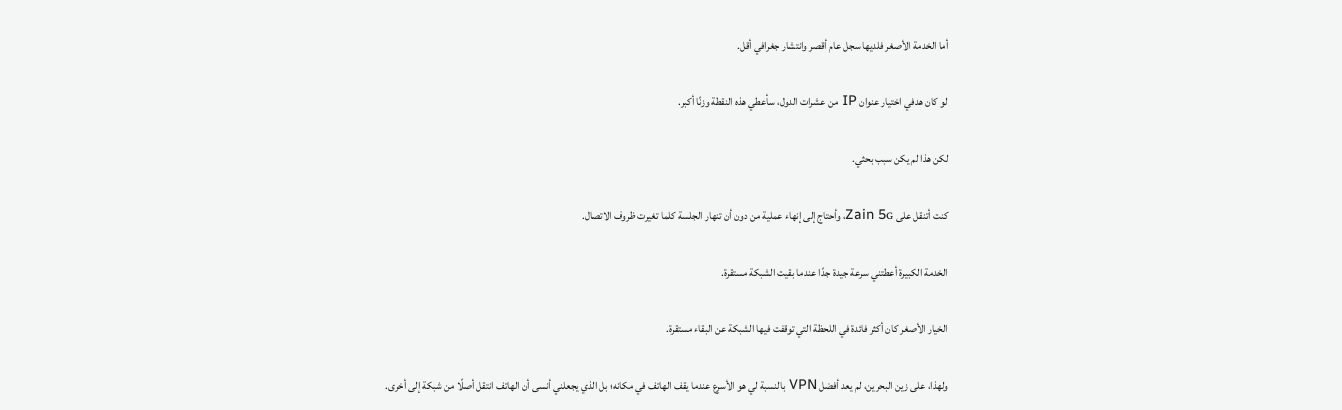أما الخدمة الأصغر فلديها سجل عام أقصر وانتشار جغرافي أقل.

لو كان هدفي اختيار عنوان IP من عشرات الدول، سأعطي هذه النقطة وزنًا أكبر.

لكن هذا لم يكن سبب بحثي.

كنت أتنقل على Zain 5G، وأحتاج إلى إنهاء عملية من دون أن تنهار الجلسة كلما تغيرت ظروف الاتصال.

الخدمة الكبيرة أعطتني سرعة جيدة جدًا عندما بقيت الشبكة مستقرة.

الخيار الأصغر كان أكثر فائدة في اللحظة التي توقفت فيها الشبكة عن البقاء مستقرة.

ولهذا، على زين البحرين، لم يعد أفضل VPN بالنسبة لي هو الأسرع عندما يقف الهاتف في مكانه؛ بل الذي يجعلني أنسى أن الهاتف انتقل أصلًا من شبكة إلى أخرى.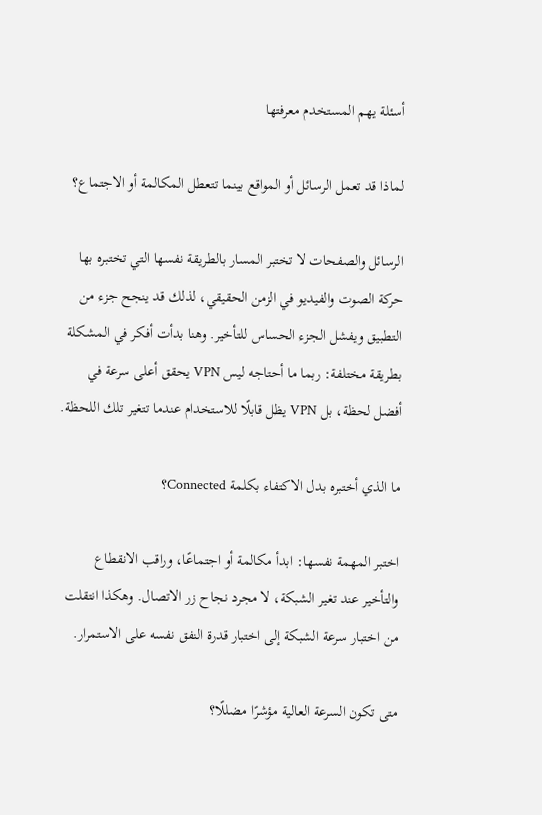أسئلة يهم المستخدم معرفتها

لماذا قد تعمل الرسائل أو المواقع بينما تتعطل المكالمة أو الاجتماع؟

الرسائل والصفحات لا تختبر المسار بالطريقة نفسها التي تختبره بها حركة الصوت والفيديو في الزمن الحقيقي، لذلك قد ينجح جزء من التطبيق ويفشل الجزء الحساس للتأخير. وهنا بدأت أفكر في المشكلة بطريقة مختلفة: ربما ما أحتاجه ليس VPN يحقق أعلى سرعة في أفضل لحظة، بل VPN يظل قابلًا للاستخدام عندما تتغير تلك اللحظة.

ما الذي أختبره بدل الاكتفاء بكلمة Connected؟

اختبر المهمة نفسها: ابدأ مكالمة أو اجتماعًا، وراقب الانقطاع والتأخير عند تغير الشبكة، لا مجرد نجاح زر الاتصال. وهكذا انتقلت من اختبار سرعة الشبكة إلى اختبار قدرة النفق نفسه على الاستمرار.

متى تكون السرعة العالية مؤشرًا مضللًا؟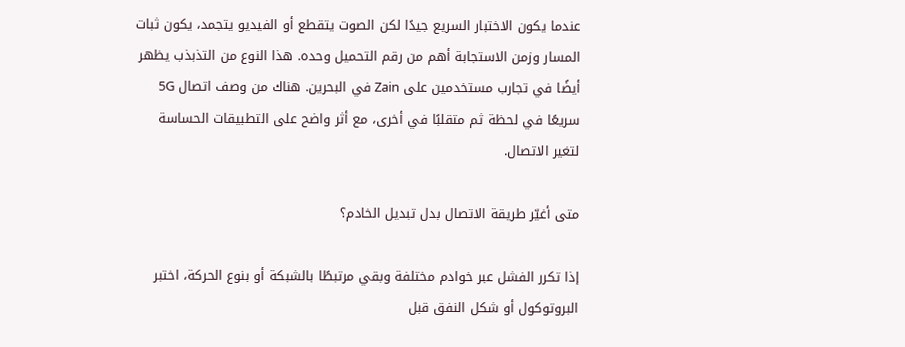عندما يكون الاختبار السريع جيدًا لكن الصوت يتقطع أو الفيديو يتجمد، يكون ثبات المسار وزمن الاستجابة أهم من رقم التحميل وحده. هذا النوع من التذبذب يظهر أيضًا في تجارب مستخدمين على Zain في البحرين. هناك من وصف اتصال 5G سريعًا في لحظة ثم متقلبًا في أخرى، مع أثر واضح على التطبيقات الحساسة لتغير الاتصال.

متى أغيّر طريقة الاتصال بدل تبديل الخادم؟

إذا تكرر الفشل عبر خوادم مختلفة وبقي مرتبطًا بالشبكة أو بنوع الحركة، اختبر البروتوكول أو شكل النفق قبل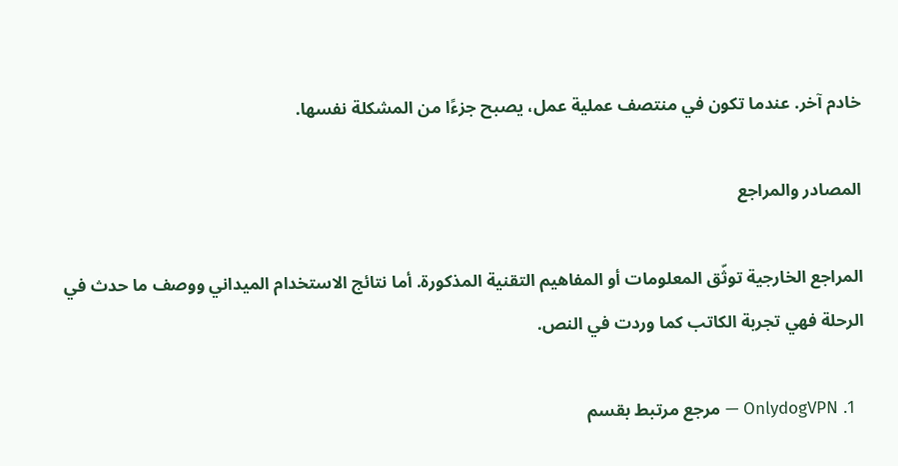خادم آخر. عندما تكون في منتصف عملية عمل، يصبح جزءًا من المشكلة نفسها.

المصادر والمراجع

المراجع الخارجية توثّق المعلومات أو المفاهيم التقنية المذكورة. أما نتائج الاستخدام الميداني ووصف ما حدث في الرحلة فهي تجربة الكاتب كما وردت في النص.

  1. OnlydogVPN — مرجع مرتبط بقسم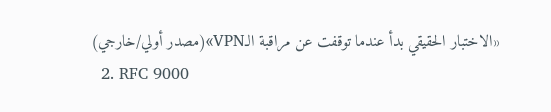«الاختبار الحقيقي بدأ عندما توقفت عن مراقبة الـVPN»(مصدر أولي/خارجي)
  2. RFC 9000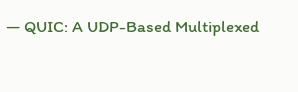— QUIC: A UDP-Based Multiplexed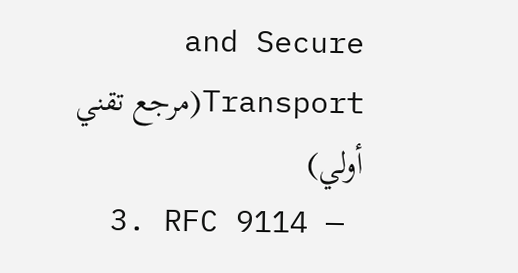and Secure Transport(مرجع تقني أولي)
  3. RFC 9114 —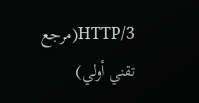HTTP/3(مرجع تقني أولي)